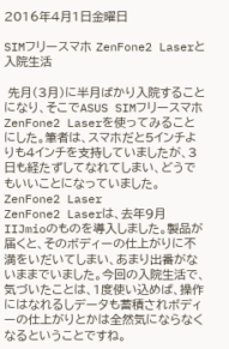2016年4月1日金曜日

SIMフリースマホ ZenFone2 Laserと入院生活

 先月(3月)に半月ばかり入院することになり、そこでASUS SIMフリースマホ ZenFone2 Laserを使ってみることにした。筆者は、スマホだと5インチよりも4インチを支持していましたが、3日も経たずしてなれてしまい、どうでもいいことになっていました。
ZenFone2 Laser
ZenFone2 Laserは、去年9月IIJmioのものを導入しました。製品が届くと、そのボディーの仕上がりに不満をいだいてしまい、あまり出番がないままでいました。今回の入院生活で、気づいたことは、1度使い込めば、操作にはなれるしデータも蓄積されボディーの仕上がりとかは全然気にならなくなるということですね。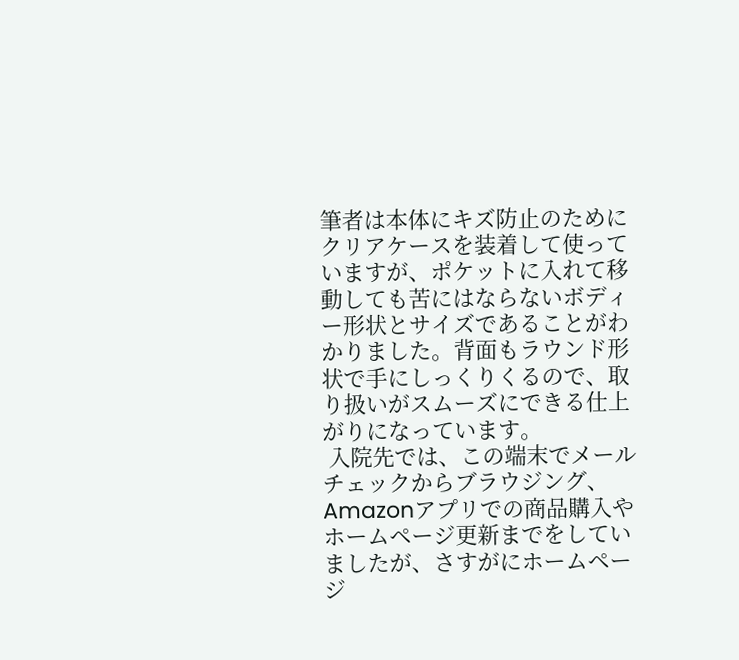筆者は本体にキズ防止のためにクリアケースを装着して使っていますが、ポケットに入れて移動しても苦にはならないボディー形状とサイズであることがわかりました。背面もラウンド形状で手にしっくりくるので、取り扱いがスムーズにできる仕上がりになっています。
 入院先では、この端末でメールチェックからブラウジング、Amazonアプリでの商品購入やホームページ更新までをしていましたが、さすがにホームページ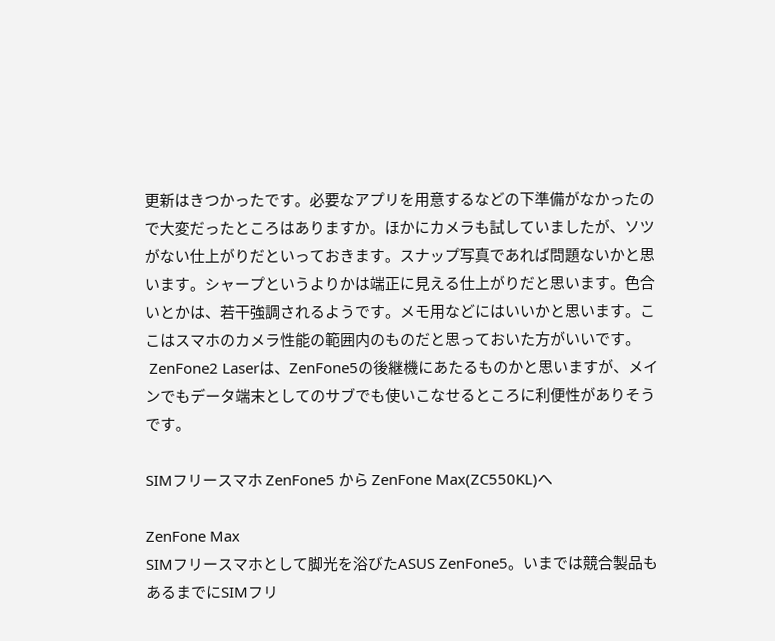更新はきつかったです。必要なアプリを用意するなどの下準備がなかったので大変だったところはありますか。ほかにカメラも試していましたが、ソツがない仕上がりだといっておきます。スナップ写真であれば問題ないかと思います。シャープというよりかは端正に見える仕上がりだと思います。色合いとかは、若干強調されるようです。メモ用などにはいいかと思います。ここはスマホのカメラ性能の範囲内のものだと思っておいた方がいいです。
 ZenFone2 Laserは、ZenFone5の後継機にあたるものかと思いますが、メインでもデータ端末としてのサブでも使いこなせるところに利便性がありそうです。

SIMフリースマホ ZenFone5 から ZenFone Max(ZC550KL)へ

ZenFone Max
SIMフリースマホとして脚光を浴びたASUS ZenFone5。いまでは競合製品もあるまでにSIMフリ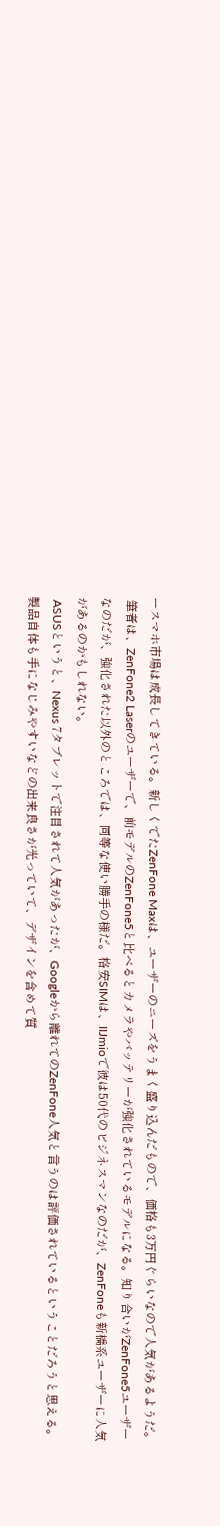ースマホ市場は成長してきている。新しくでたZenFone Maxは、ユーザーのニーズをうまく盛り込んだもので、価格も3万円ぐらいなので人気があるようだ。
 筆者は、ZenFone2 Laserのユーザーで、前モデルのZenFone5と比べるとカメラやバッテリーが強化されているモデルになる。知り合いがZenFone5ユーザーなのだが、強化された以外のところでは、同等な使い勝手の様だ。格安SIMは、IIJmioで彼は50代のビジネスマンなのだが、ZenFoneも新橋系ユーザーに人気があるのかもしれない。
 ASUSというと、Nexus 7タブレットで注目されて人気があったが、Googleから離れてのZenFone人気と言うのは評価されているということだろうと思える。製品自体も手になじみやすいなどの出来良さが光っていて、デザインを含めて質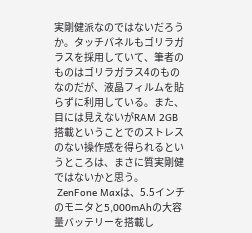実剛健派なのではないだろうか。タッチパネルもゴリラガラスを採用していて、筆者のものはゴリラガラス4のものなのだが、液晶フィルムを貼らずに利用している。また、目には見えないがRAM 2GB搭載ということでのストレスのない操作感を得られるというところは、まさに質実剛健ではないかと思う。
 ZenFone Maxは、5.5インチのモニタと5,000mAhの大容量バッテリーを搭載し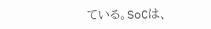ている。SoCは、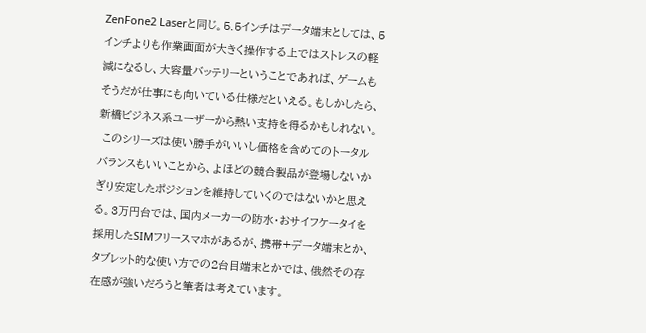ZenFone2 Laserと同じ。5.5インチはデータ端末としては、5インチよりも作業画面が大きく操作する上ではストレスの軽減になるし、大容量バッテリーということであれば、ゲームもそうだが仕事にも向いている仕様だといえる。もしかしたら、新橋ビジネス系ユーザーから熱い支持を得るかもしれない。
 このシリーズは使い勝手がいいし価格を含めてのトータルバランスもいいことから、よほどの競合製品が登場しないかぎり安定したポジションを維持していくのではないかと思える。3万円台では、国内メーカーの防水・おサイフケータイを採用したSIMフリースマホがあるが、携帯+データ端末とか、タブレット的な使い方での2台目端末とかでは、俄然その存在感が強いだろうと筆者は考えています。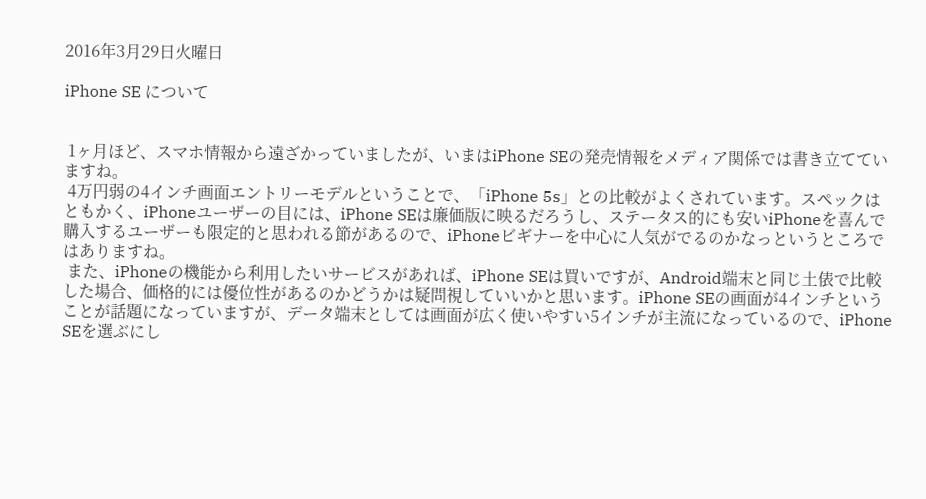2016年3月29日火曜日

iPhone SE について


 1ヶ月ほど、スマホ情報から遠ざかっていましたが、いまはiPhone SEの発売情報をメディア関係では書き立てていますね。
 4万円弱の4インチ画面エントリーモデルということで、「iPhone 5s」との比較がよくされています。スペックはともかく、iPhoneユーザーの目には、iPhone SEは廉価版に映るだろうし、ステータス的にも安いiPhoneを喜んで購入するユーザーも限定的と思われる節があるので、iPhoneビギナーを中心に人気がでるのかなっというところではありますね。
 また、iPhoneの機能から利用したいサービスがあれば、iPhone SEは買いですが、Android端末と同じ土俵で比較した場合、価格的には優位性があるのかどうかは疑問視していいかと思います。iPhone SEの画面が4インチということが話題になっていますが、データ端末としては画面が広く使いやすい5インチが主流になっているので、iPhone SEを選ぶにし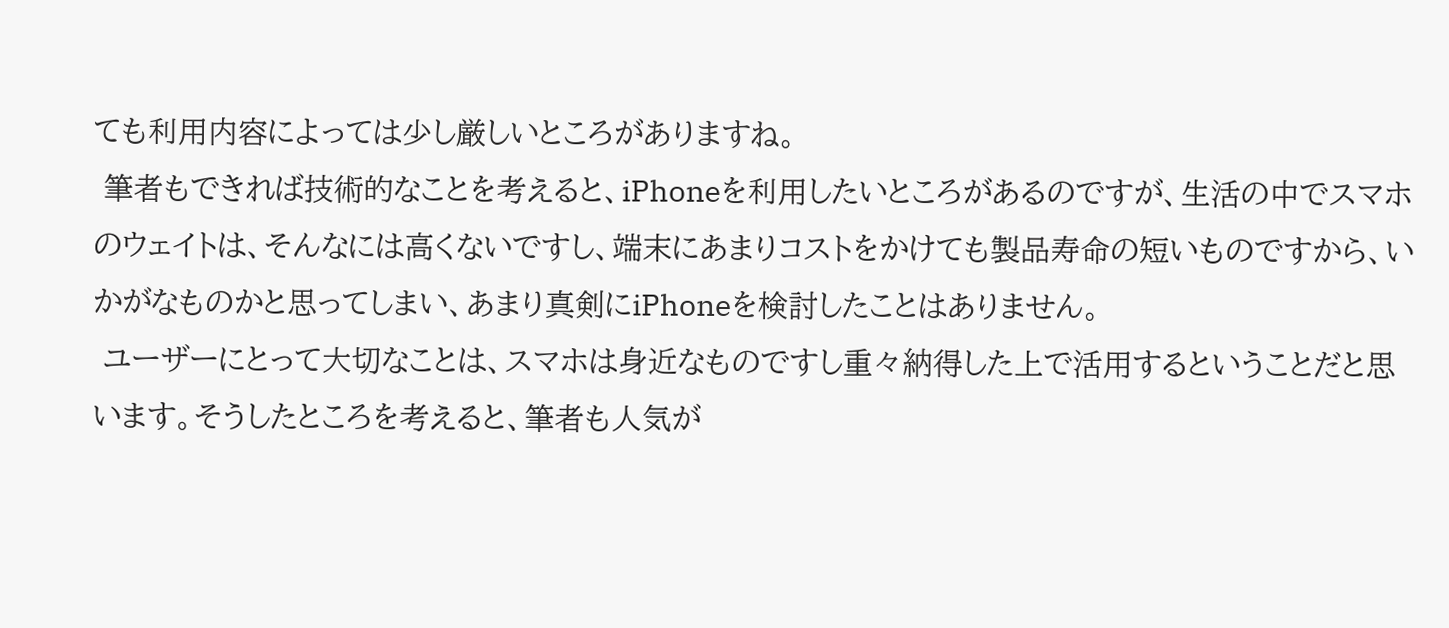ても利用内容によっては少し厳しいところがありますね。
 筆者もできれば技術的なことを考えると、iPhoneを利用したいところがあるのですが、生活の中でスマホのウェイトは、そんなには高くないですし、端末にあまりコストをかけても製品寿命の短いものですから、いかがなものかと思ってしまい、あまり真剣にiPhoneを検討したことはありません。
 ユーザーにとって大切なことは、スマホは身近なものですし重々納得した上で活用するということだと思います。そうしたところを考えると、筆者も人気が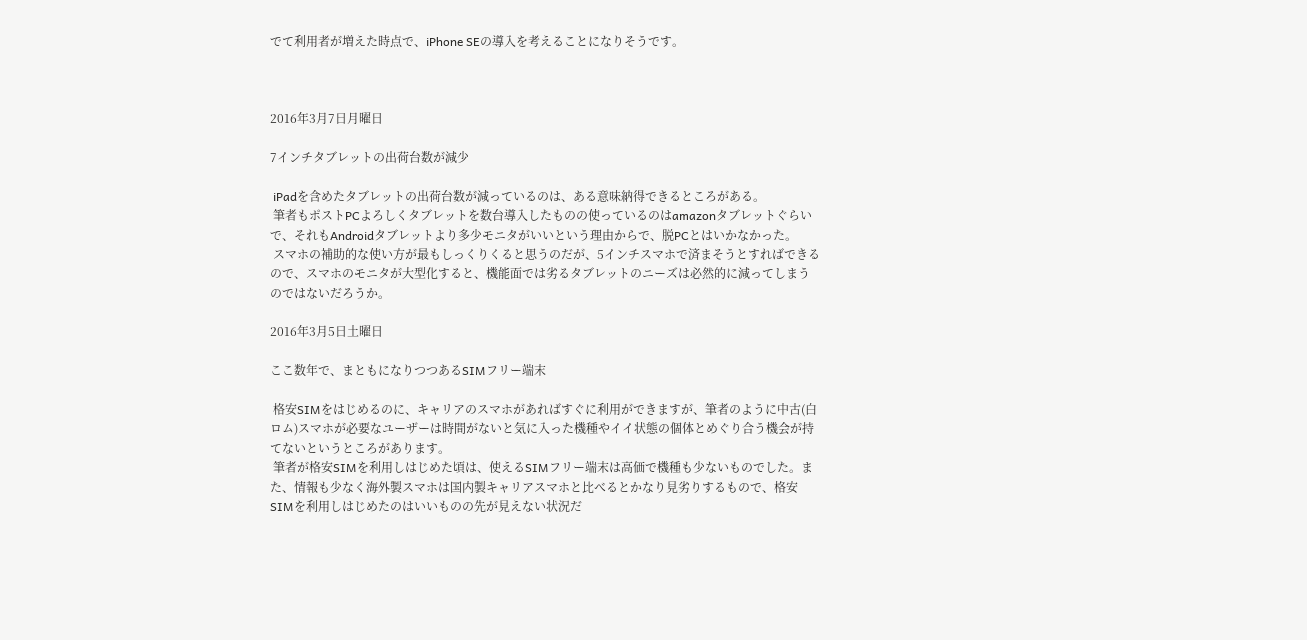でて利用者が増えた時点で、iPhone SEの導入を考えることになりそうです。



2016年3月7日月曜日

7インチタブレットの出荷台数が減少

 iPadを含めたタブレットの出荷台数が減っているのは、ある意味納得できるところがある。
 筆者もポストPCよろしくタブレットを数台導入したものの使っているのはamazonタブレットぐらいで、それもAndroidタブレットより多少モニタがいいという理由からで、脱PCとはいかなかった。
 スマホの補助的な使い方が最もしっくりくると思うのだが、5インチスマホで済まそうとすればできるので、スマホのモニタが大型化すると、機能面では劣るタブレットのニーズは必然的に減ってしまうのではないだろうか。

2016年3月5日土曜日

ここ数年で、まともになりつつあるSIMフリー端末

 格安SIMをはじめるのに、キャリアのスマホがあればすぐに利用ができますが、筆者のように中古(白ロム)スマホが必要なユーザーは時間がないと気に入った機種やイイ状態の個体とめぐり合う機会が持てないというところがあります。
 筆者が格安SIMを利用しはじめた頃は、使えるSIMフリー端末は高価で機種も少ないものでした。また、情報も少なく海外製スマホは国内製キャリアスマホと比べるとかなり見劣りするもので、格安SIMを利用しはじめたのはいいものの先が見えない状況だ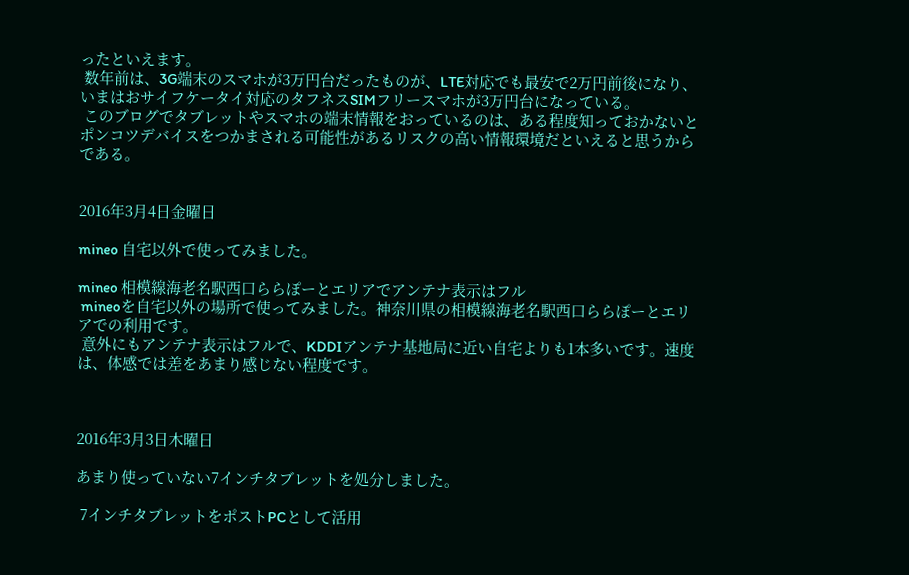ったといえます。
 数年前は、3G端末のスマホが3万円台だったものが、LTE対応でも最安で2万円前後になり、いまはおサイフケータイ対応のタフネスSIMフリースマホが3万円台になっている。
 このブログでタブレットやスマホの端末情報をおっているのは、ある程度知っておかないとポンコツデバイスをつかまされる可能性があるリスクの高い情報環境だといえると思うからである。


2016年3月4日金曜日

mineo 自宅以外で使ってみました。

mineo 相模線海老名駅西口ららぽーとエリアでアンテナ表示はフル
 mineoを自宅以外の場所で使ってみました。神奈川県の相模線海老名駅西口ららぽーとエリアでの利用です。
 意外にもアンテナ表示はフルで、KDDIアンテナ基地局に近い自宅よりも1本多いです。速度は、体感では差をあまり感じない程度です。



2016年3月3日木曜日

あまり使っていない7インチタブレットを処分しました。

 7インチタブレットをポストPCとして活用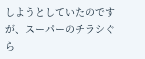しようとしていたのですが、スーパーのチラシぐら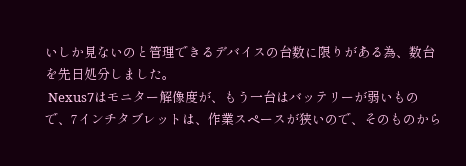いしか見ないのと管理できるデバイスの台数に限りがある為、数台を先日処分しました。
 Nexus7はモニター解像度が、もう一台はバッテリーが弱いもので、7インチタブレットは、作業スペースが狭いので、そのものから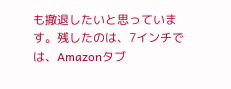も撤退したいと思っています。残したのは、7インチでは、Amazonタブ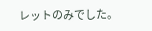レットのみでした。